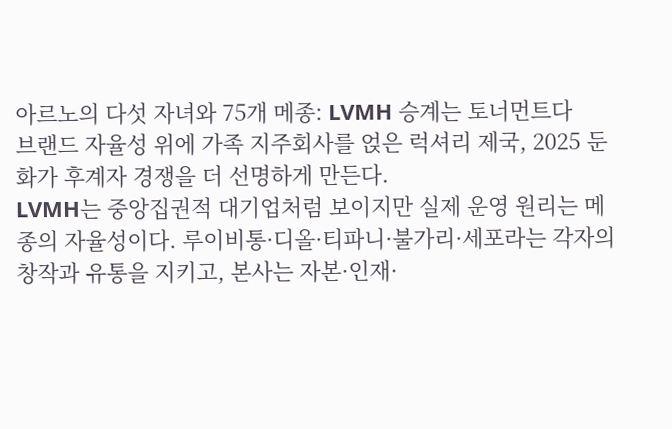아르노의 다섯 자녀와 75개 메종: LVMH 승계는 토너먼트다
브랜드 자율성 위에 가족 지주회사를 얹은 럭셔리 제국, 2025 둔화가 후계자 경쟁을 더 선명하게 만든다.
LVMH는 중앙집권적 대기업처럼 보이지만 실제 운영 원리는 메종의 자율성이다. 루이비통·디올·티파니·불가리·세포라는 각자의 창작과 유통을 지키고, 본사는 자본·인재·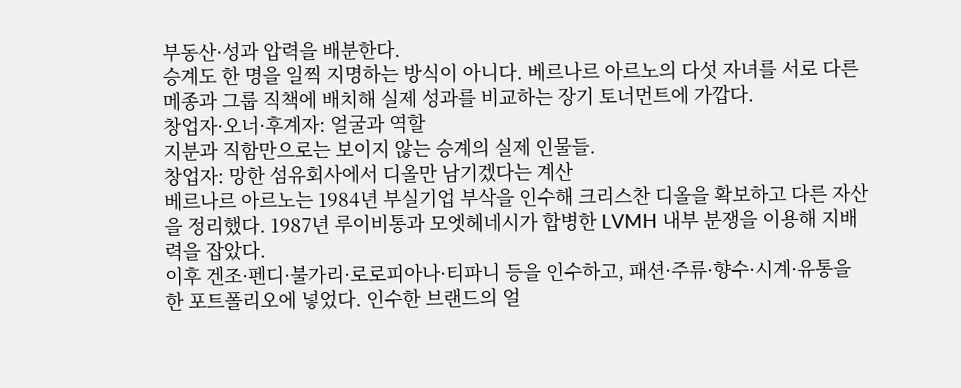부동산·성과 압력을 배분한다.
승계도 한 명을 일찍 지명하는 방식이 아니다. 베르나르 아르노의 다섯 자녀를 서로 다른 메종과 그룹 직책에 배치해 실제 성과를 비교하는 장기 토너먼트에 가깝다.
창업자·오너·후계자: 얼굴과 역할
지분과 직함만으로는 보이지 않는 승계의 실제 인물들.
창업자: 망한 섬유회사에서 디올만 남기겠다는 계산
베르나르 아르노는 1984년 부실기업 부삭을 인수해 크리스찬 디올을 확보하고 다른 자산을 정리했다. 1987년 루이비통과 모엣헤네시가 합병한 LVMH 내부 분쟁을 이용해 지배력을 잡았다.
이후 겐조·펜디·불가리·로로피아나·티파니 등을 인수하고, 패션·주류·향수·시계·유통을 한 포트폴리오에 넣었다. 인수한 브랜드의 얼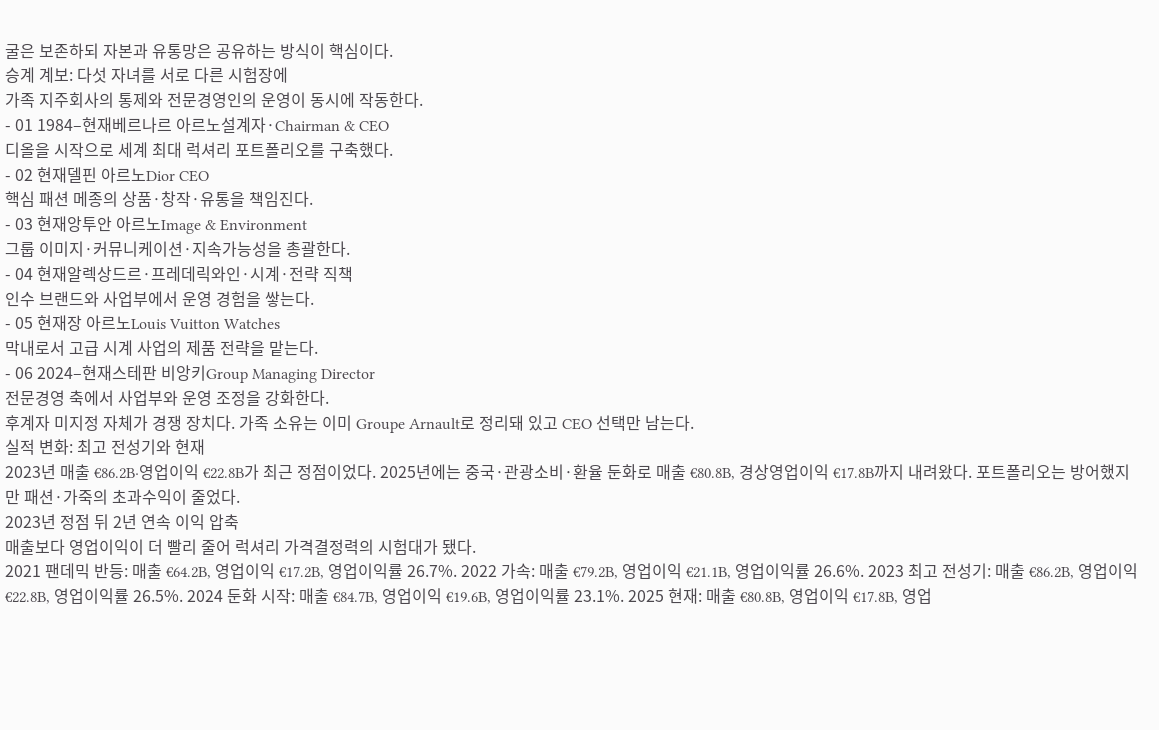굴은 보존하되 자본과 유통망은 공유하는 방식이 핵심이다.
승계 계보: 다섯 자녀를 서로 다른 시험장에
가족 지주회사의 통제와 전문경영인의 운영이 동시에 작동한다.
- 01 1984–현재베르나르 아르노설계자·Chairman & CEO
디올을 시작으로 세계 최대 럭셔리 포트폴리오를 구축했다.
- 02 현재델핀 아르노Dior CEO
핵심 패션 메종의 상품·창작·유통을 책임진다.
- 03 현재앙투안 아르노Image & Environment
그룹 이미지·커뮤니케이션·지속가능성을 총괄한다.
- 04 현재알렉상드르·프레데릭와인·시계·전략 직책
인수 브랜드와 사업부에서 운영 경험을 쌓는다.
- 05 현재장 아르노Louis Vuitton Watches
막내로서 고급 시계 사업의 제품 전략을 맡는다.
- 06 2024–현재스테판 비앙키Group Managing Director
전문경영 축에서 사업부와 운영 조정을 강화한다.
후계자 미지정 자체가 경쟁 장치다. 가족 소유는 이미 Groupe Arnault로 정리돼 있고 CEO 선택만 남는다.
실적 변화: 최고 전성기와 현재
2023년 매출 €86.2B·영업이익 €22.8B가 최근 정점이었다. 2025년에는 중국·관광소비·환율 둔화로 매출 €80.8B, 경상영업이익 €17.8B까지 내려왔다. 포트폴리오는 방어했지만 패션·가죽의 초과수익이 줄었다.
2023년 정점 뒤 2년 연속 이익 압축
매출보다 영업이익이 더 빨리 줄어 럭셔리 가격결정력의 시험대가 됐다.
2021 팬데믹 반등: 매출 €64.2B, 영업이익 €17.2B, 영업이익률 26.7%. 2022 가속: 매출 €79.2B, 영업이익 €21.1B, 영업이익률 26.6%. 2023 최고 전성기: 매출 €86.2B, 영업이익 €22.8B, 영업이익률 26.5%. 2024 둔화 시작: 매출 €84.7B, 영업이익 €19.6B, 영업이익률 23.1%. 2025 현재: 매출 €80.8B, 영업이익 €17.8B, 영업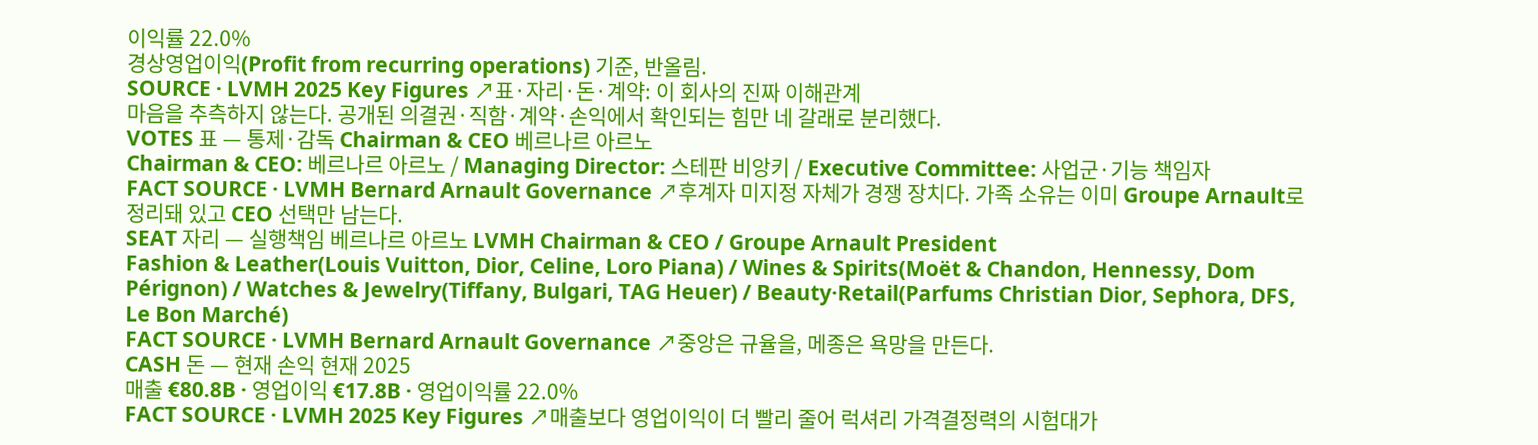이익률 22.0%
경상영업이익(Profit from recurring operations) 기준, 반올림.
SOURCE · LVMH 2025 Key Figures ↗표·자리·돈·계약: 이 회사의 진짜 이해관계
마음을 추측하지 않는다. 공개된 의결권·직함·계약·손익에서 확인되는 힘만 네 갈래로 분리했다.
VOTES 표 — 통제·감독 Chairman & CEO 베르나르 아르노
Chairman & CEO: 베르나르 아르노 / Managing Director: 스테판 비앙키 / Executive Committee: 사업군·기능 책임자
FACT SOURCE · LVMH Bernard Arnault Governance ↗후계자 미지정 자체가 경쟁 장치다. 가족 소유는 이미 Groupe Arnault로 정리돼 있고 CEO 선택만 남는다.
SEAT 자리 — 실행책임 베르나르 아르노 LVMH Chairman & CEO / Groupe Arnault President
Fashion & Leather(Louis Vuitton, Dior, Celine, Loro Piana) / Wines & Spirits(Moët & Chandon, Hennessy, Dom Pérignon) / Watches & Jewelry(Tiffany, Bulgari, TAG Heuer) / Beauty·Retail(Parfums Christian Dior, Sephora, DFS, Le Bon Marché)
FACT SOURCE · LVMH Bernard Arnault Governance ↗중앙은 규율을, 메종은 욕망을 만든다.
CASH 돈 — 현재 손익 현재 2025
매출 €80.8B · 영업이익 €17.8B · 영업이익률 22.0%
FACT SOURCE · LVMH 2025 Key Figures ↗매출보다 영업이익이 더 빨리 줄어 럭셔리 가격결정력의 시험대가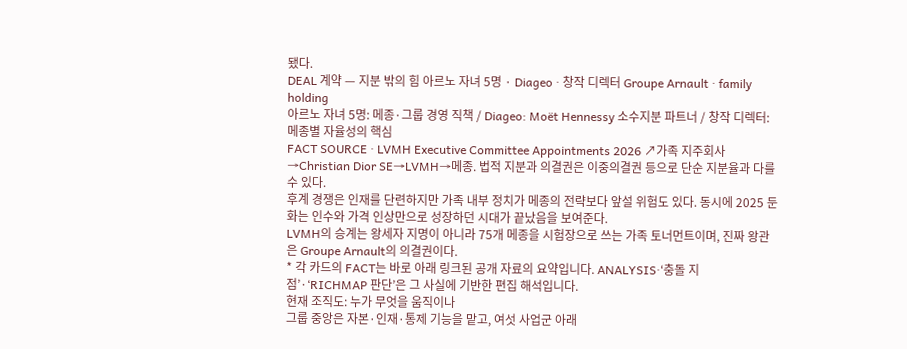됐다.
DEAL 계약 — 지분 밖의 힘 아르노 자녀 5명 · Diageo · 창작 디렉터 Groupe Arnault · family holding
아르노 자녀 5명: 메종·그룹 경영 직책 / Diageo: Moët Hennessy 소수지분 파트너 / 창작 디렉터: 메종별 자율성의 핵심
FACT SOURCE · LVMH Executive Committee Appointments 2026 ↗가족 지주회사→Christian Dior SE→LVMH→메종. 법적 지분과 의결권은 이중의결권 등으로 단순 지분율과 다를 수 있다.
후계 경쟁은 인재를 단련하지만 가족 내부 정치가 메종의 전략보다 앞설 위험도 있다. 동시에 2025 둔화는 인수와 가격 인상만으로 성장하던 시대가 끝났음을 보여준다.
LVMH의 승계는 왕세자 지명이 아니라 75개 메종을 시험장으로 쓰는 가족 토너먼트이며, 진짜 왕관은 Groupe Arnault의 의결권이다.
* 각 카드의 FACT는 바로 아래 링크된 공개 자료의 요약입니다. ANALYSIS·‘충돌 지점’·‘RICHMAP 판단’은 그 사실에 기반한 편집 해석입니다.
현재 조직도: 누가 무엇을 움직이나
그룹 중앙은 자본·인재·통제 기능을 맡고, 여섯 사업군 아래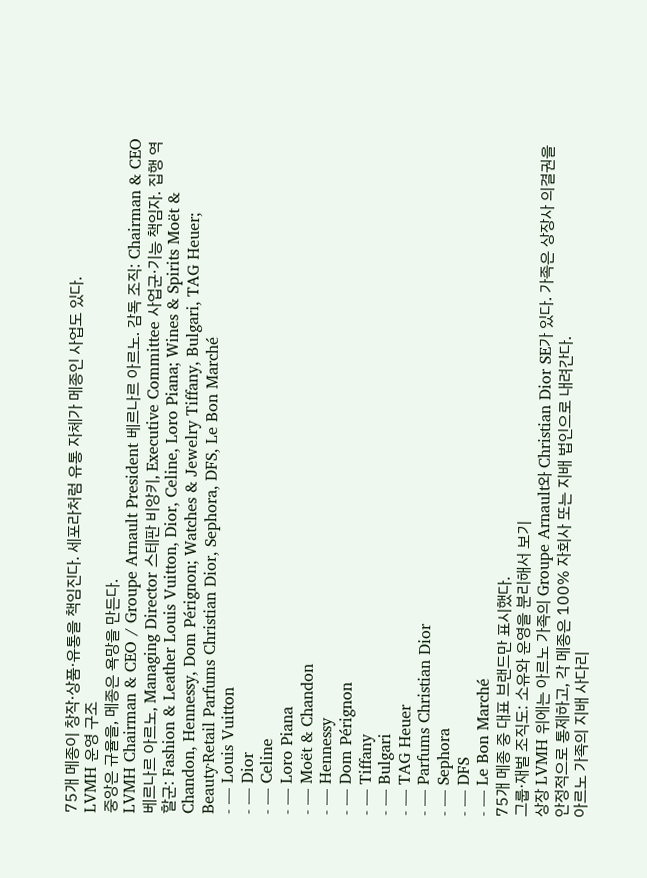75개 메종이 창작·상품·유통을 책임진다. 세포라처럼 유통 자체가 메종인 사업도 있다.
LVMH 운영 구조
중앙은 규율을, 메종은 욕망을 만든다.
LVMH Chairman & CEO / Groupe Arnault President 베르나르 아르노. 감독 조직: Chairman & CEO 베르나르 아르노, Managing Director 스테판 비앙키, Executive Committee 사업군·기능 책임자. 집행 역할군: Fashion & Leather Louis Vuitton, Dior, Celine, Loro Piana; Wines & Spirits Moët & Chandon, Hennessy, Dom Pérignon; Watches & Jewelry Tiffany, Bulgari, TAG Heuer; Beauty·Retail Parfums Christian Dior, Sephora, DFS, Le Bon Marché
- — Louis Vuitton
- — Dior
- — Celine
- — Loro Piana
- — Moët & Chandon
- — Hennessy
- — Dom Pérignon
- — Tiffany
- — Bulgari
- — TAG Heuer
- — Parfums Christian Dior
- — Sephora
- — DFS
- — Le Bon Marché
75개 메종 중 대표 브랜드만 표시했다.
그룹·재벌 조직도: 소유와 운영을 분리해서 보기
상장 LVMH 위에는 아르노 가족의 Groupe Arnault와 Christian Dior SE가 있다. 가족은 상장사 의결권을 안정적으로 통제하고, 각 메종은 100% 자회사 또는 지배 법인으로 내려간다.
아르노 가족의 지배 사다리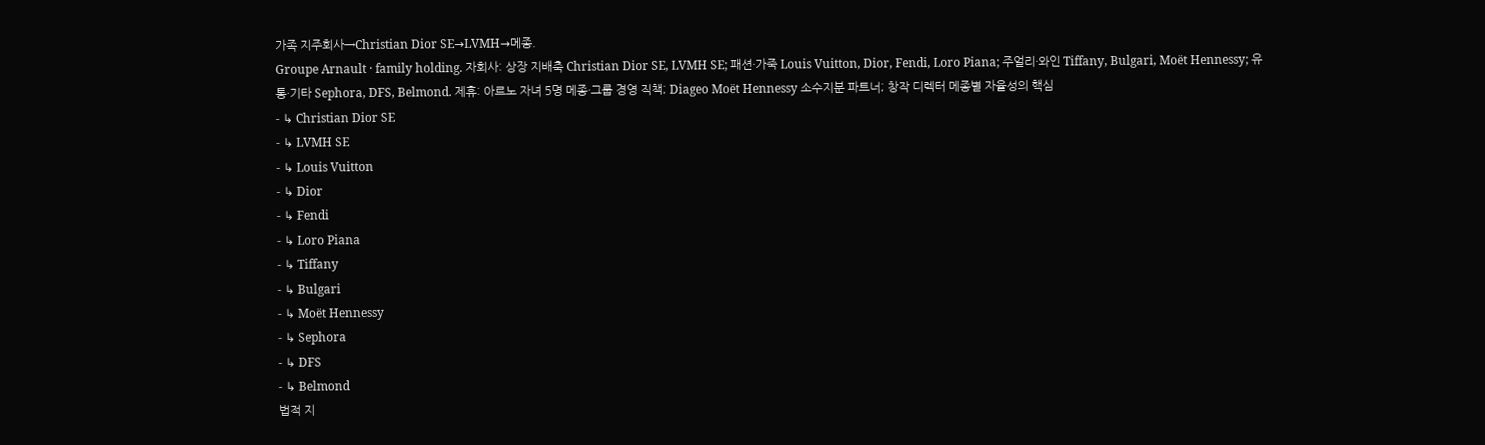가족 지주회사→Christian Dior SE→LVMH→메종.
Groupe Arnault · family holding. 자회사: 상장 지배축 Christian Dior SE, LVMH SE; 패션·가죽 Louis Vuitton, Dior, Fendi, Loro Piana; 주얼리·와인 Tiffany, Bulgari, Moët Hennessy; 유통·기타 Sephora, DFS, Belmond. 제휴: 아르노 자녀 5명 메종·그룹 경영 직책; Diageo Moët Hennessy 소수지분 파트너; 창작 디렉터 메종별 자율성의 핵심
- ↳ Christian Dior SE
- ↳ LVMH SE
- ↳ Louis Vuitton
- ↳ Dior
- ↳ Fendi
- ↳ Loro Piana
- ↳ Tiffany
- ↳ Bulgari
- ↳ Moët Hennessy
- ↳ Sephora
- ↳ DFS
- ↳ Belmond
법적 지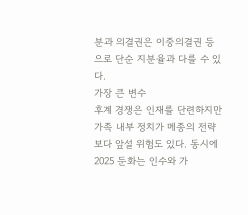분과 의결권은 이중의결권 등으로 단순 지분율과 다를 수 있다.
가장 큰 변수
후계 경쟁은 인재를 단련하지만 가족 내부 정치가 메종의 전략보다 앞설 위험도 있다. 동시에 2025 둔화는 인수와 가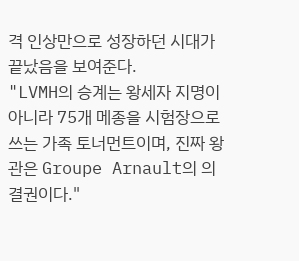격 인상만으로 성장하던 시대가 끝났음을 보여준다.
"LVMH의 승계는 왕세자 지명이 아니라 75개 메종을 시험장으로 쓰는 가족 토너먼트이며, 진짜 왕관은 Groupe Arnault의 의결권이다."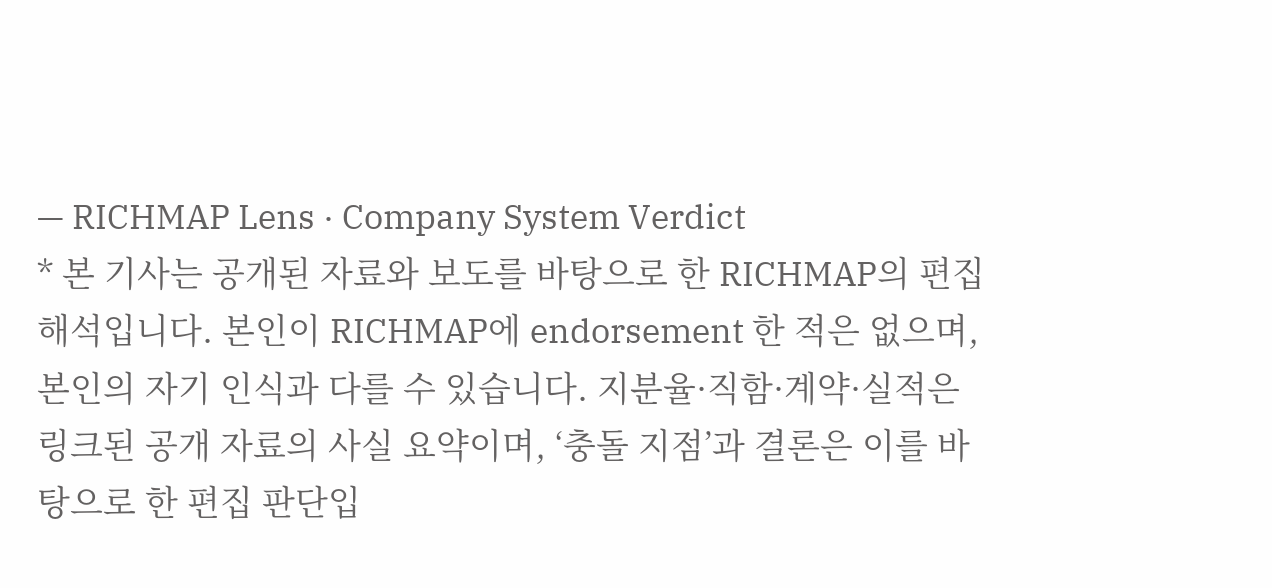— RICHMAP Lens · Company System Verdict
* 본 기사는 공개된 자료와 보도를 바탕으로 한 RICHMAP의 편집 해석입니다. 본인이 RICHMAP에 endorsement 한 적은 없으며, 본인의 자기 인식과 다를 수 있습니다. 지분율·직함·계약·실적은 링크된 공개 자료의 사실 요약이며, ‘충돌 지점’과 결론은 이를 바탕으로 한 편집 판단입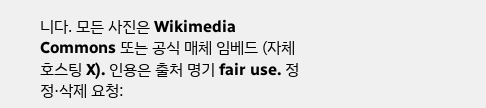니다. 모든 사진은 Wikimedia Commons 또는 공식 매체 임베드 (자체 호스팅 X). 인용은 출처 명기 fair use. 정정·삭제 요청: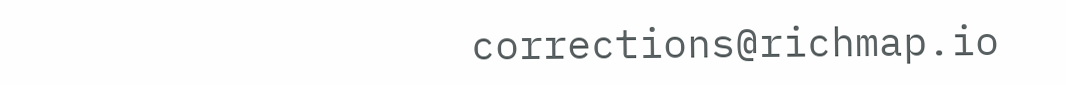corrections@richmap.io